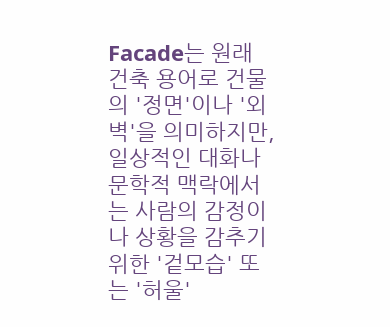Facade는 원래 건축 용어로 건물의 '정면'이나 '외벽'을 의미하지만, 일상적인 대화나 문학적 맥락에서는 사람의 감정이나 상황을 감추기 위한 '겉모습' 또는 '허울'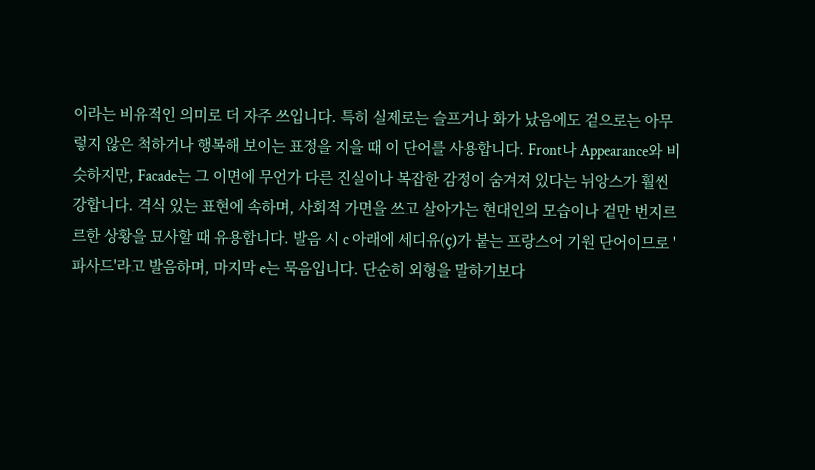이라는 비유적인 의미로 더 자주 쓰입니다. 특히 실제로는 슬프거나 화가 났음에도 겉으로는 아무렇지 않은 척하거나 행복해 보이는 표정을 지을 때 이 단어를 사용합니다. Front나 Appearance와 비슷하지만, Facade는 그 이면에 무언가 다른 진실이나 복잡한 감정이 숨겨져 있다는 뉘앙스가 훨씬 강합니다. 격식 있는 표현에 속하며, 사회적 가면을 쓰고 살아가는 현대인의 모습이나 겉만 번지르르한 상황을 묘사할 때 유용합니다. 발음 시 c 아래에 세디유(ç)가 붙는 프랑스어 기원 단어이므로 '파사드'라고 발음하며, 마지막 e는 묵음입니다. 단순히 외형을 말하기보다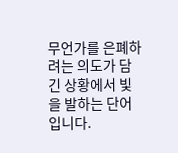무언가를 은폐하려는 의도가 담긴 상황에서 빛을 발하는 단어입니다.